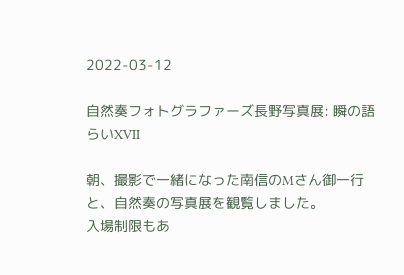2022-03-12

自然奏フォトグラファーズ長野写真展: 瞬の語らいXVII

朝、撮影で一緒になった南信のMさん御一行と、自然奏の写真展を観覧しました。
入場制限もあ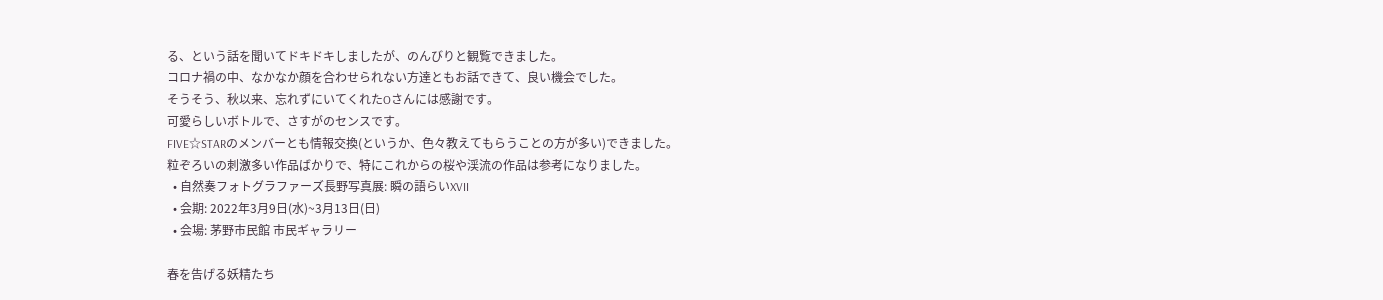る、という話を聞いてドキドキしましたが、のんびりと観覧できました。
コロナ禍の中、なかなか顔を合わせられない方達ともお話できて、良い機会でした。
そうそう、秋以来、忘れずにいてくれたOさんには感謝です。
可愛らしいボトルで、さすがのセンスです。
FIVE☆STARのメンバーとも情報交換(というか、色々教えてもらうことの方が多い)できました。
粒ぞろいの刺激多い作品ばかりで、特にこれからの桜や渓流の作品は参考になりました。
  • 自然奏フォトグラファーズ長野写真展: 瞬の語らいXVII
  • 会期: 2022年3月9日(水)~3月13日(日)
  • 会場: 茅野市民館 市民ギャラリー

春を告げる妖精たち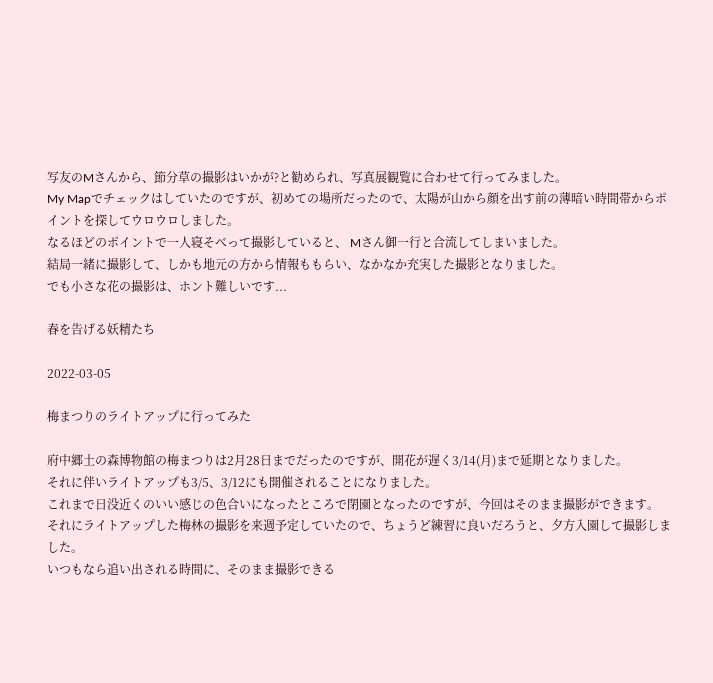写友のMさんから、節分草の撮影はいかが?と勧められ、写真展観覧に合わせて行ってみました。
My Mapでチェックはしていたのですが、初めての場所だったので、太陽が山から顔を出す前の薄暗い時間帯からポイントを探してウロウロしました。
なるほどのポイントで一人寝そべって撮影していると、 Mさん御一行と合流してしまいました。
結局一緒に撮影して、しかも地元の方から情報ももらい、なかなか充実した撮影となりました。
でも小さな花の撮影は、ホント難しいです...

春を告げる妖精たち

2022-03-05

梅まつりのライトアップに行ってみた

府中郷土の森博物館の梅まつりは2月28日までだったのですが、開花が遅く3/14(月)まで延期となりました。
それに伴いライトアップも3/5、3/12にも開催されることになりました。
これまで日没近くのいい感じの色合いになったところで閉園となったのですが、今回はそのまま撮影ができます。
それにライトアップした梅林の撮影を来週予定していたので、ちょうど練習に良いだろうと、夕方入園して撮影しました。
いつもなら追い出される時間に、そのまま撮影できる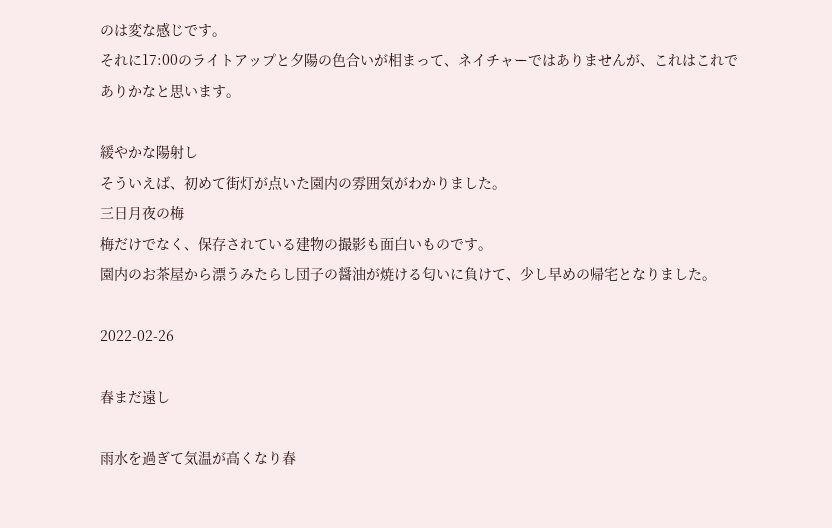のは変な感じです。
それに17:00のライトアップと夕陽の色合いが相まって、ネイチャーではありませんが、これはこれでありかなと思います。

緩やかな陽射し
そういえば、初めて街灯が点いた園内の雰囲気がわかりました。
三日月夜の梅
梅だけでなく、保存されている建物の撮影も面白いものです。
園内のお茶屋から漂うみたらし団子の醤油が焼ける匂いに負けて、少し早めの帰宅となりました。

2022-02-26

春まだ遠し

雨水を過ぎて気温が高くなり春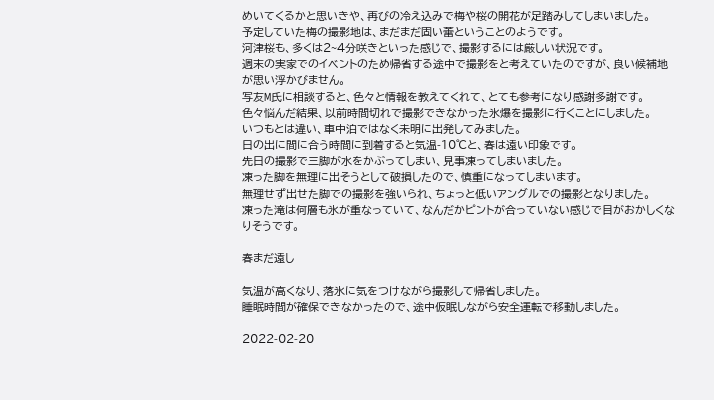めいてくるかと思いきや、再びの冷え込みで梅や桜の開花が足踏みしてしまいました。
予定していた梅の撮影地は、まだまだ固い蕾ということのようです。
河津桜も、多くは2~4分咲きといった感じで、撮影するには厳しい状況です。
週末の実家でのイベントのため帰省する途中で撮影をと考えていたのですが、良い候補地が思い浮かびません。
写友M氏に相談すると、色々と情報を教えてくれて、とても参考になり感謝多謝です。
色々悩んだ結果、以前時間切れで撮影できなかった氷爆を撮影に行くことにしました。
いつもとは違い、車中泊ではなく未明に出発してみました。
日の出に間に合う時間に到着すると気温-10℃と、春は遠い印象です。
先日の撮影で三脚が水をかぶってしまい、見事凍ってしまいました。
凍った脚を無理に出そうとして破損したので、慎重になってしまいます。
無理せず出せた脚での撮影を強いられ、ちょっと低いアングルでの撮影となりました。
凍った滝は何層も氷が重なっていて、なんだかピントが合っていない感じで目がおかしくなりそうです。

春まだ遠し

気温が高くなり、落氷に気をつけながら撮影して帰省しました。
睡眠時間が確保できなかったので、途中仮眠しながら安全運転で移動しました。

2022-02-20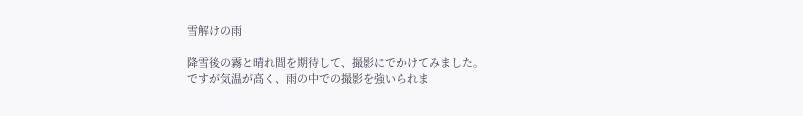雪解けの雨

降雪後の霧と晴れ間を期待して、撮影にでかけてみました。
ですが気温が高く、雨の中での撮影を強いられま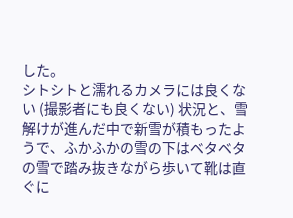した。
シトシトと濡れるカメラには良くない (撮影者にも良くない) 状況と、雪解けが進んだ中で新雪が積もったようで、ふかふかの雪の下はベタベタの雪で踏み抜きながら歩いて靴は直ぐに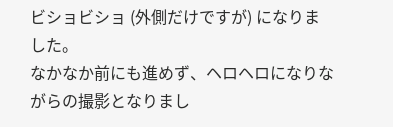ビショビショ (外側だけですが) になりました。
なかなか前にも進めず、ヘロヘロになりながらの撮影となりまし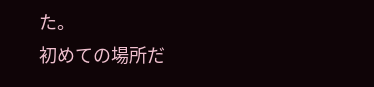た。
初めての場所だ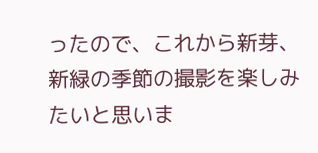ったので、これから新芽、新緑の季節の撮影を楽しみたいと思いま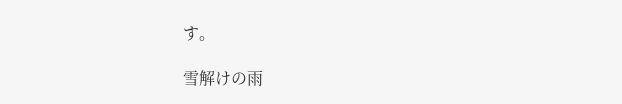す。

雪解けの雨